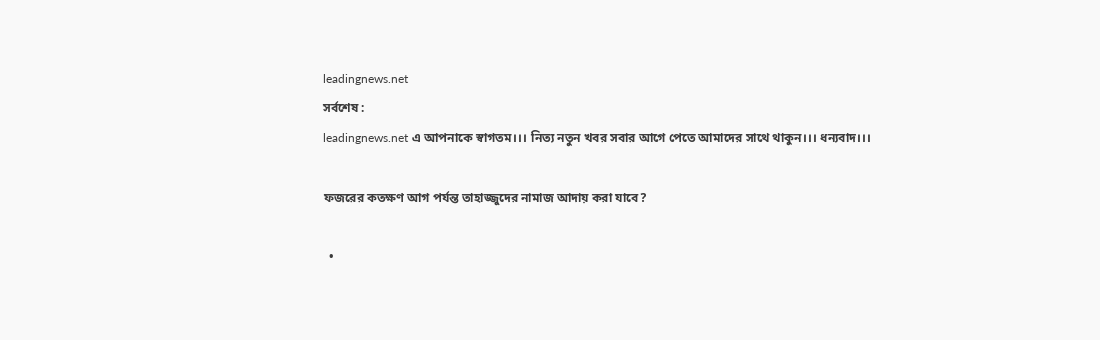leadingnews.net
সর্বশেষ :
leadingnews.net এ আপনাকে স্বাগতম।।। নিত্য নতুন খবর সবার আগে পেতে আমাদের সাথে থাকুন।।। ধন্যবাদ।।।

ফজরের কতক্ষণ আগ পর্যন্ত তাহাজ্জুদের নামাজ আদায় করা যাবে?

  •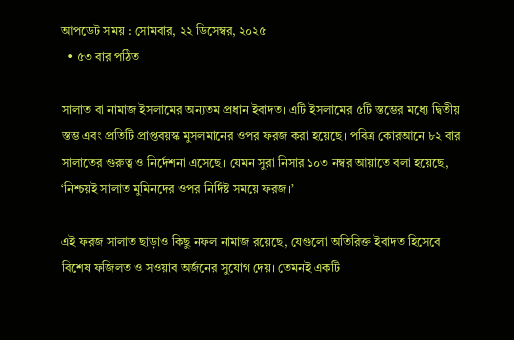আপডেট সময় : সোমবার, ২২ ডিসেম্বর, ২০২৫
  • ৫৩ বার পঠিত

সালাত বা নামাজ ইসলামের অন্যতম প্রধান ইবাদত। এটি ইসলামের ৫টি স্তম্ভের মধ্যে দ্বিতীয় স্তম্ভ এবং প্রতিটি প্রাপ্তবয়স্ক মুসলমানের ওপর ফরজ করা হয়েছে। পবিত্র কোরআনে ৮২ বার সালাতের গুরুত্ব ও নির্দেশনা এসেছে। যেমন সুরা নিসার ১০৩ নম্বর আয়াতে বলা হয়েছে, ‘নিশ্চয়ই সালাত মুমিনদের ওপর নির্দিষ্ট সময়ে ফরজ।’

এই ফরজ সালাত ছাড়াও কিছু নফল নামাজ রয়েছে, যেগুলো অতিরিক্ত ইবাদত হিসেবে বিশেষ ফজিলত ও সওয়াব অর্জনের সুযোগ দেয়। তেমনই একটি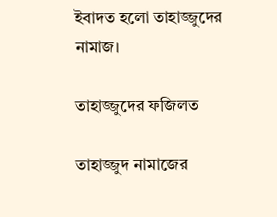ইবাদত হলো তাহাজ্জুদের নামাজ।

তাহাজ্জুদের ফজিলত

তাহাজ্জুদ নামাজের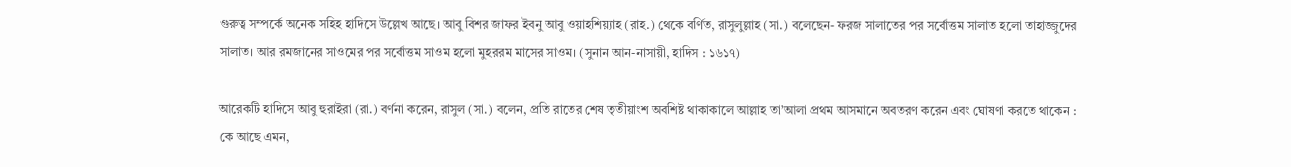গুরুত্ব সম্পর্কে অনেক সহিহ হাদিসে উল্লেখ আছে। আবু বিশর জাফর ইবনু আবু ওয়াহশিয়্যাহ (রাহ.) থেকে বর্ণিত, রাসুলুল্লাহ (সা.) বলেছেন- ফরজ সালাতের পর সর্বোত্তম সালাত হলো তাহাজ্জুদের সালাত। আর রমজানের সাওমের পর সর্বোত্তম সাওম হলো মুহররম মাসের সাওম। (সুনান আন-নাসায়ী, হাদিস : ১৬১৭)

আরেকটি হাদিসে আবু হুরাইরা (রা.) বর্ণনা করেন, রাসুল (সা.) বলেন, প্রতি রাতের শেষ তৃতীয়াংশ অবশিষ্ট থাকাকালে আল্লাহ তা’আলা প্রথম আসমানে অবতরণ করেন এবং ঘোষণা করতে থাকেন : কে আছে এমন,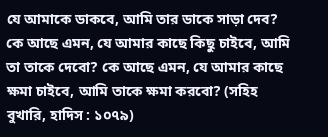যে আমাকে ডাকবে, আমি তার ডাকে সাড়া দেব? কে আছে এমন, যে আমার কাছে কিছু চাইবে, আমি তা তাকে দেবো? কে আছে এমন, যে আমার কাছে ক্ষমা চাইবে, আমি তাকে ক্ষমা করবো? (সহিহ বুখারি, হাদিস : ১০৭৯)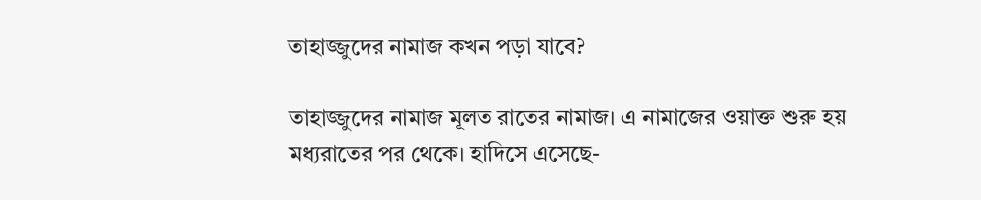তাহাজ্জুদের নামাজ কখন পড়া যাবে?

তাহাজ্জুদের নামাজ মূলত রাতের নামাজ। এ নামাজের ওয়াক্ত শুরু হয় মধ্যরাতের পর থেকে। হাদিসে এসেছে-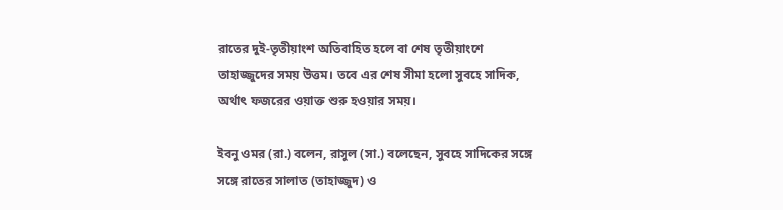রাতের দুই-তৃতীয়াংশ অতিবাহিত হলে বা শেষ তৃতীয়াংশে তাহাজ্জুদের সময় উত্তম। তবে এর শেষ সীমা হলো সুবহে সাদিক, অর্থাৎ ফজরের ওয়াক্ত শুরু হওয়ার সময়।

ইবনু ওমর (রা.) বলেন, রাসুল (সা.) বলেছেন, সুবহে সাদিকের সঙ্গে সঙ্গে রাতের সালাত (তাহাজ্জুদ) ও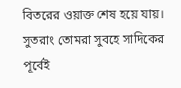বিতরের ওয়াক্ত শেষ হয়ে যায়। সুতরাং তোমরা সুবহে সাদিকের পূর্বেই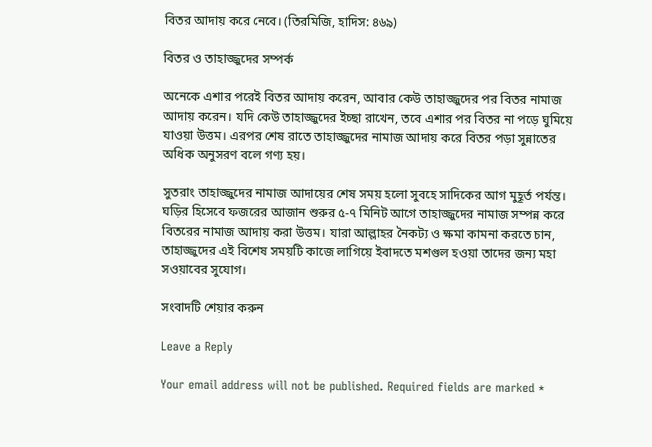বিতর আদায় করে নেবে। (তিরমিজি, হাদিস: ৪৬৯)

বিতর ও তাহাজ্জুদের সম্পর্ক

অনেকে এশার পরেই বিতর আদায় করেন, আবার কেউ তাহাজ্জুদের পর বিতর নামাজ আদায় করেন। যদি কেউ তাহাজ্জুদের ইচ্ছা রাখেন, তবে এশার পর বিতর না পড়ে ঘুমিয়ে যাওয়া উত্তম। এরপর শেষ রাতে তাহাজ্জুদের নামাজ আদায় করে বিতর পড়া সুন্নাতের অধিক অনুসরণ বলে গণ্য হয়।

সুতরাং তাহাজ্জুদের নামাজ আদায়ের শেষ সময় হলো সুবহে সাদিকের আগ মুহূর্ত পর্যন্ত। ঘড়ির হিসেবে ফজরের আজান শুরুর ৫-৭ মিনিট আগে তাহাজ্জুদের নামাজ সম্পন্ন করে বিতরের নামাজ আদায় করা উত্তম। যারা আল্লাহর নৈকট্য ও ক্ষমা কামনা করতে চান, তাহাজ্জুদের এই বিশেষ সময়টি কাজে লাগিয়ে ইবাদতে মশগুল হওয়া তাদের জন্য মহা সওয়াবের সুযোগ।

সংবাদটি শেয়ার করুন

Leave a Reply

Your email address will not be published. Required fields are marked *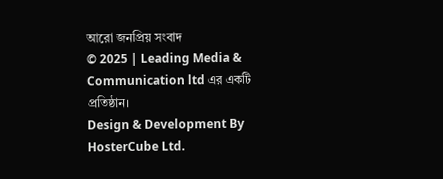আরো জনপ্রিয় সংবাদ
© 2025 | Leading Media & Communication ltd এর এক‌টি প্রতিষ্ঠান।
Design & Development By HosterCube Ltd.